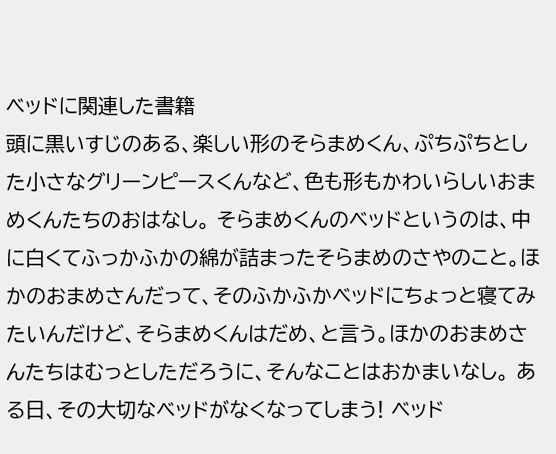ベッドに関連した書籍
頭に黒いすじのある、楽しい形のそらまめくん、ぷちぷちとした小さなグリーンピースくんなど、色も形もかわいらしいおまめくんたちのおはなし。 そらまめくんのベッドというのは、中に白くてふっかふかの綿が詰まったそらまめのさやのこと。ほかのおまめさんだって、そのふかふかベッドにちょっと寝てみたいんだけど、そらまめくんはだめ、と言う。ほかのおまめさんたちはむっとしただろうに、そんなことはおかまいなし。 ある日、その大切なベッドがなくなってしまう! ベッド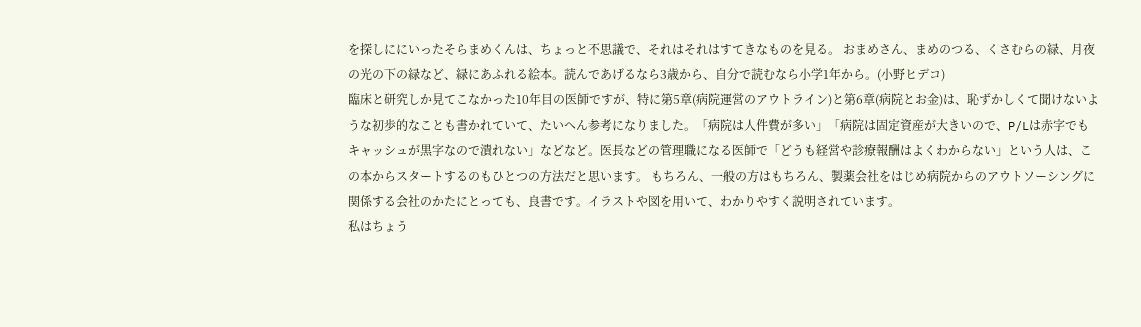を探しににいったそらまめくんは、ちょっと不思議で、それはそれはすてきなものを見る。 おまめさん、まめのつる、くさむらの緑、月夜の光の下の緑など、緑にあふれる絵本。読んであげるなら3歳から、自分で読むなら小学1年から。(小野ヒデコ)
臨床と研究しか見てこなかった10年目の医師ですが、特に第5章(病院運営のアウトライン)と第6章(病院とお金)は、恥ずかしくて聞けないような初歩的なことも書かれていて、たいへん参考になりました。「病院は人件費が多い」「病院は固定資産が大きいので、P/Lは赤字でもキャッシュが黒字なので潰れない」などなど。医長などの管理職になる医師で「どうも経営や診療報酬はよくわからない」という人は、この本からスタートするのもひとつの方法だと思います。 もちろん、一般の方はもちろん、製薬会社をはじめ病院からのアウトソーシングに関係する会社のかたにとっても、良書です。イラストや図を用いて、わかりやすく説明されています。
私はちょう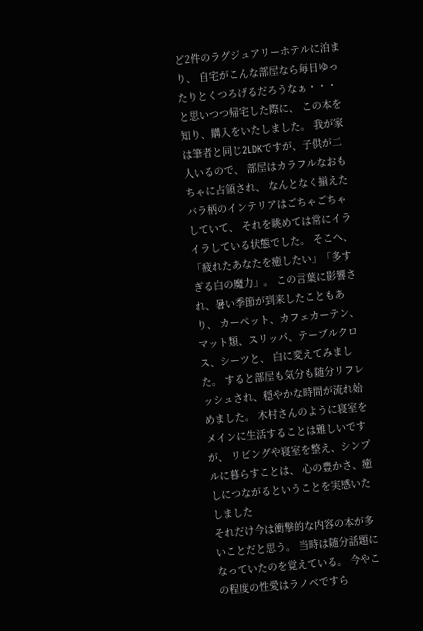ど2件のラグジュアリーホテルに泊まり、 自宅がこんな部屋なら毎日ゆったりとくつろげるだろうなぁ・・・ と思いつつ帰宅した際に、 この本を知り、購入をいたしました。 我が家は筆者と同じ2LDKですが、子供が二人いるので、 部屋はカラフルなおもちゃに占領され、 なんとなく揃えたバラ柄のインテリアはごちゃごちゃしていて、 それを眺めては常にイライラしている状態でした。 そこへ、「疲れたあなたを癒したい」「多すぎる白の魔力」。 この言葉に影響され、暑い季節が到来したこともあり、 カーペット、カフェカーテン、マット類、スリッパ、テーブルクロス、シーツと、 白に変えてみました。 すると部屋も気分も随分リフレッシュされ、穏やかな時間が流れ始めました。 木村さんのように寝室をメインに生活することは難しいですが、 リビングや寝室を整え、シンプルに暮らすことは、 心の豊かさ、癒しにつながるということを実感いたしました
それだけ今は衝撃的な内容の本が多いことだと思う。 当時は随分話題になっていたのを覚えている。 今やこの程度の性愛はラノベですら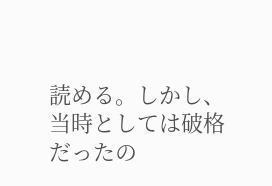読める。しかし、当時としては破格だったの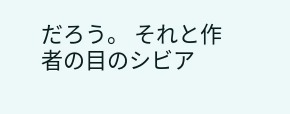だろう。 それと作者の目のシビア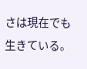さは現在でも生きている。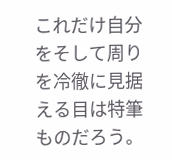これだけ自分をそして周りを冷徹に見据える目は特筆ものだろう。